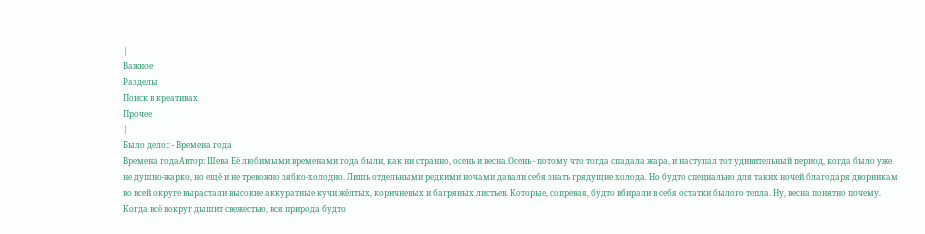|
Важное
Разделы
Поиск в креативах
Прочее
|
Было дело:: - Времена года
Времена годаАвтор: Шева Её любимыми временами года были, как ни странно, осень и весна.Осень - потому что тогда спадала жара, и наступал тот удивительный период, когда было уже не душно-жарко, но ещё и не тревожно зябко-холодно. Лишь отдельными редкими ночами давали себя знать грядущие холода. Но будто специально для таких ночей благодаря дворникам во всей округе вырастали высокие аккуратные кучи жёлтых, коричневых и багряных листьев. Которые, сопревая, будто вбирали в себя остатки былого тепла. Ну, весна понятно почему. Когда всё вокруг дышит свежестью, вся природа будто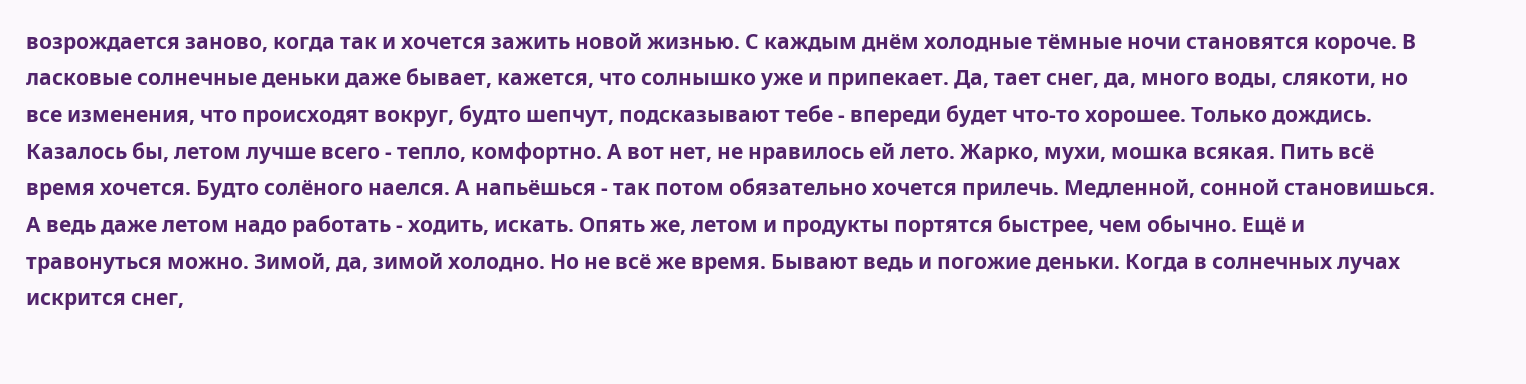возрождается заново, когда так и хочется зажить новой жизнью. С каждым днём холодные тёмные ночи становятся короче. В ласковые солнечные деньки даже бывает, кажется, что солнышко уже и припекает. Да, тает снег, да, много воды, слякоти, но все изменения, что происходят вокруг, будто шепчут, подсказывают тебе - впереди будет что-то хорошее. Только дождись. Казалось бы, летом лучше всего - тепло, комфортно. А вот нет, не нравилось ей лето. Жарко, мухи, мошка всякая. Пить всё время хочется. Будто солёного наелся. А напьёшься - так потом обязательно хочется прилечь. Медленной, сонной становишься. А ведь даже летом надо работать - ходить, искать. Опять же, летом и продукты портятся быстрее, чем обычно. Ещё и травонуться можно. Зимой, да, зимой холодно. Но не всё же время. Бывают ведь и погожие деньки. Когда в солнечных лучах искрится снег,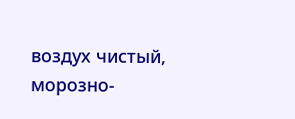воздух чистый, морозно-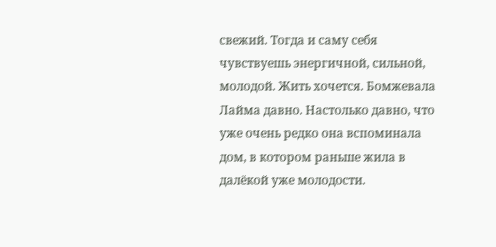свежий. Тогда и саму себя чувствуешь энергичной, сильной, молодой. Жить хочется. Бомжевала Лайма давно. Настолько давно, что уже очень редко она вспоминала дом, в котором раньше жила в далёкой уже молодости.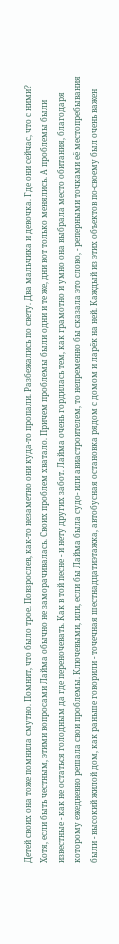Детей своих она тоже помнила смутно. Помнит, что было трое. Повзрослев, как-то незаметно они куда-то пропали. Разбежались по свету. Два мальчика и девочка. Где они сейчас, что с ними? Хотя, если быть честным, этими вопросами Лайма обычно не заморачивалась. Своих проблем хватало. Причем проблемы были одни и те же, дни вот только менялись. А проблемы были известные - как не остаться голодным да где переночевать. Как в той песне - и нету других забот. Лайма очень гордилась тем, как грамотно и умно она выбрала место обитания, благодаря которому ежедневно решала свои проблемы. Ключевыми, или, если бы Лайма была судо- или авиастроителем, то непременно бы сказала это слово, - реперными точками её местопребывания были - высокий жилой дом, как раньше говорили - точечная шестнадцатиэтажка, автобусная остановка рядом с домом и ларёк на ней. Каждый из этих объектов по-своему был очень важен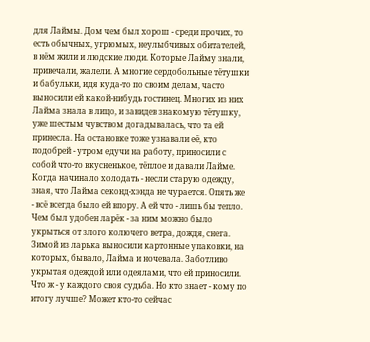для Лаймы. Дом чем был хорош - среди прочих, то есть обычных, угрюмых, неулыбчивых обитателей, в нём жили и людские люди. Которые Лайму знали, привечали, жалели. А многие сердобольные тётушки и бабульки, идя куда-то по своим делам, часто выносили ей какой-нибудь гостинец. Многих из них Лайма знала в лицо, и завидев знакомую тётушку, уже шестым чувством догадывалась, что та ей принесла. На остановке тоже узнавали её, кто подобрей - утром едучи на работу, приносили с собой что-то вкусненькое, тёплое и давали Лайме. Когда начинало холодать - несли старую одежду, зная, что Лайма секонд-хэнда не чурается. Опять же - всё всегда было ей впору. А ей что - лишь бы тепло. Чем был удобен ларёк - за ним можно было укрыться от злого колючего ветра, дождя, снега. Зимой из ларька выносили картонные упаковки, на которых, бывало, Лайма и ночевала. Заботливо укрытая одеждой или одеялами, что ей приносили. Что ж - у каждого своя судьба. Но кто знает - кому по итогу лучше? Может кто-то сейчас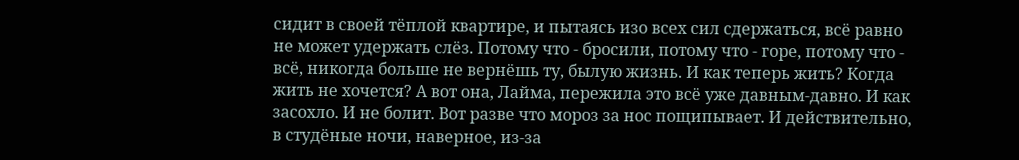сидит в своей тёплой квартире, и пытаясь изо всех сил сдержаться, всё равно не может удержать слёз. Потому что - бросили, потому что - горе, потому что - всё, никогда больше не вернёшь ту, былую жизнь. И как теперь жить? Когда жить не хочется? А вот она, Лайма, пережила это всё уже давным-давно. И как засохло. И не болит. Вот разве что мороз за нос пощипывает. И действительно, в студёные ночи, наверное, из-за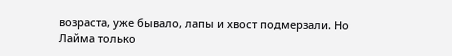возраста, уже бывало, лапы и хвост подмерзали. Но Лайма только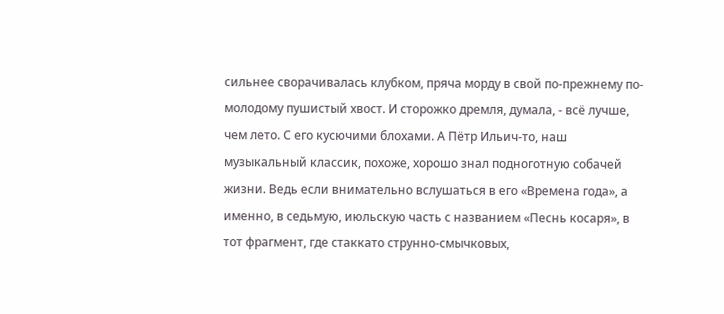сильнее сворачивалась клубком, пряча морду в свой по-прежнему по-молодому пушистый хвост. И сторожко дремля, думала, - всё лучше, чем лето. С его кусючими блохами. А Пётр Ильич-то, наш музыкальный классик, похоже, хорошо знал подноготную собачей жизни. Ведь если внимательно вслушаться в его «Времена года», а именно, в седьмую, июльскую часть с названием «Песнь косаря», в тот фрагмент, где стаккато струнно-смычковых,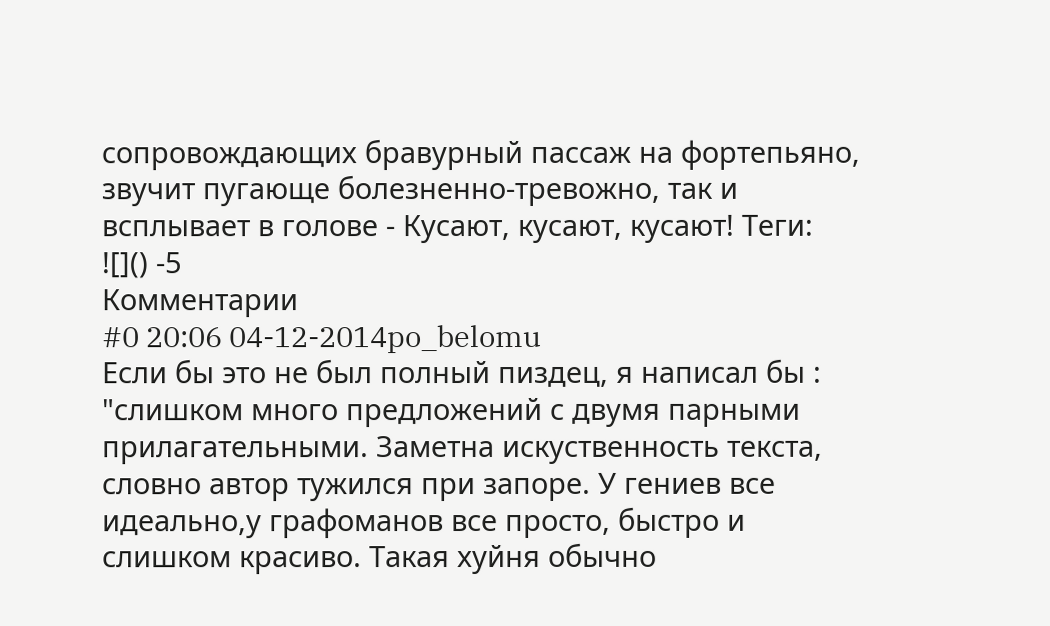сопровождающих бравурный пассаж на фортепьяно, звучит пугающе болезненно-тревожно, так и всплывает в голове - Кусают, кусают, кусают! Теги: ![]() -5
Комментарии
#0 20:06 04-12-2014po_belomu
Если бы это не был полный пиздец, я написал бы : "слишком много предложений с двумя парными прилагательными. Заметна искуственность текста, словно автор тужился при запоре. У гениев все идеально,у графоманов все просто, быстро и слишком красиво. Такая хуйня обычно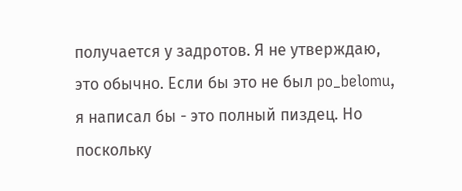получается у задротов. Я не утверждаю, это обычно. Если бы это не был po_belomu, я написал бы - это полный пиздец. Но поскольку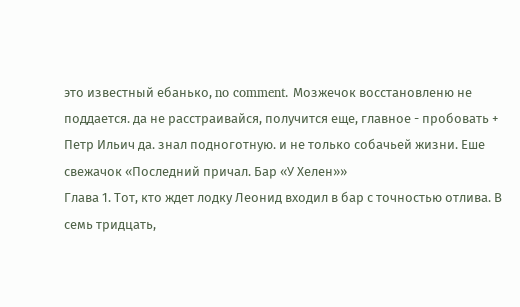это известный ебанько, no comment. Мозжечок восстановленю не поддается. да не расстраивайся, получится еще, главное - пробовать + Петр Ильич да. знал подноготную. и не только собачьей жизни. Еше свежачок «Последний причал. Бар «У Хелен»»
Глава 1. Тот, кто ждет лодку Леонид входил в бар с точностью отлива. В семь тридцать,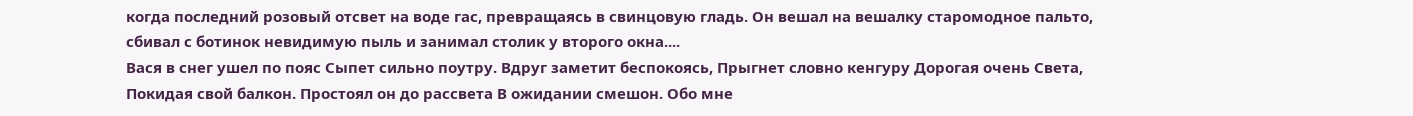когда последний розовый отсвет на воде гас, превращаясь в свинцовую гладь. Он вешал на вешалку старомодное пальто, сбивал с ботинок невидимую пыль и занимал столик у второго окна....
Вася в снег ушел по пояс Сыпет сильно поутру. Вдруг заметит беспокоясь, Прыгнет словно кенгуру Дорогая очень Света, Покидая свой балкон. Простоял он до рассвета В ожидании смешон. Обо мне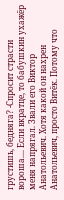грустишь, бедняга? -Спросит страсти вороша.... Если вкратце, то бабушкин ухажёр меня напрягал. Звали его Виктор Анатольевич. Хотя какой он нахрен Анатольевич, просто Витёк. Потому что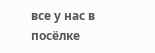все у нас в посёлке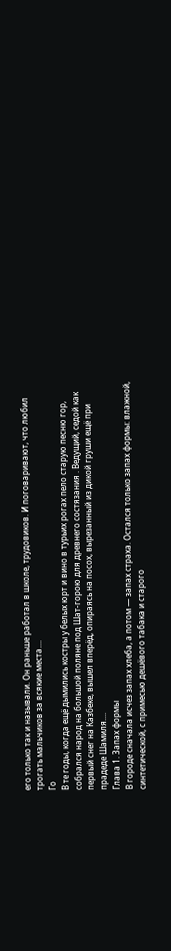его только так и называли. Он раньше работал в школе, трудовиков. И поговаривают, что любил трогать мальчиков за всякие места....
Го
В те годы, когда ещё дымились костры у белых юрт и вино в турьих рогах пело старую песню гор, собрался народ на большой поляне под Шат-горою для древнего состязания . Ведущий, седой как первый снег на Казбеке, вышел вперёд, опираясь на посох, вырезанный из дикой груши ещё при прадеде Шамиля....
Глава 1. Запах формы
В городе сначала исчез запах хлеба, а потом — запах страха. Остался только запах формы: влажной, синтетической, с примесью дешёвого табака и старого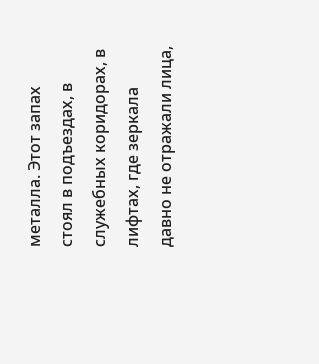металла. Этот запах стоял в подъездах, в служебных коридорах, в лифтах, где зеркала давно не отражали лица,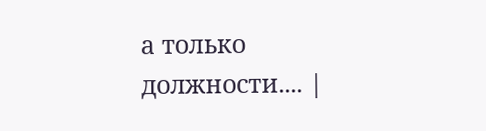а только должности.... |